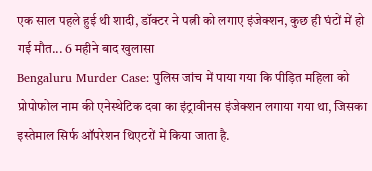एक साल पहले हुई थी शादी, डॉक्टर ने पत्नी को लगाए इंजेक्शन, कुछ ही घंटों में हो गई मौत... 6 महीने बाद खुलासा
Bengaluru Murder Case: पुलिस जांच में पाया गया कि पीड़ित महिला को प्रोपोफोल नाम की एनेस्थेटिक दवा का इंट्रावीनस इंजेक्शन लगाया गया था, जिसका इस्तेमाल सिर्फ ऑपरेशन थिएटरों में किया जाता है.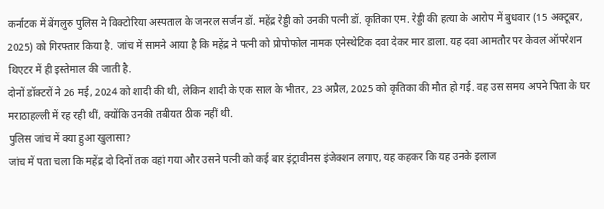कर्नाटक में बेंगलुरु पुलिस ने विक्टोरिया अस्पताल के जनरल सर्जन डॉ. महेंद्र रेड्डी को उनकी पत्नी डॉ. कृतिका एम. रेड्डी की हत्या के आरोप में बुधवार (15 अक्टूबर, 2025) को गिरफ्तार किया है. जांच में सामने आया है कि महेंद्र ने पत्नी को प्रोपोफोल नामक एनेस्थेटिक दवा देकर मार डाला. यह दवा आमतौर पर केवल ऑपरेशन थिएटर में ही इस्तेमाल की जाती है.
दोनों डॉक्टरों ने 26 मई, 2024 को शादी की थी, लेकिन शादी के एक साल के भीतर, 23 अप्रैल, 2025 को कृतिका की मौत हो गई. वह उस समय अपने पिता के घर मराठाहल्ली में रह रही थीं, क्योंकि उनकी तबीयत ठीक नहीं थी.
पुलिस जांच में क्या हुआ खुलासा?
जांच में पता चला कि महेंद्र दो दिनों तक वहां गया और उसने पत्नी को कई बार इंट्रावीनस इंजेक्शन लगाए, यह कहकर कि यह उनके इलाज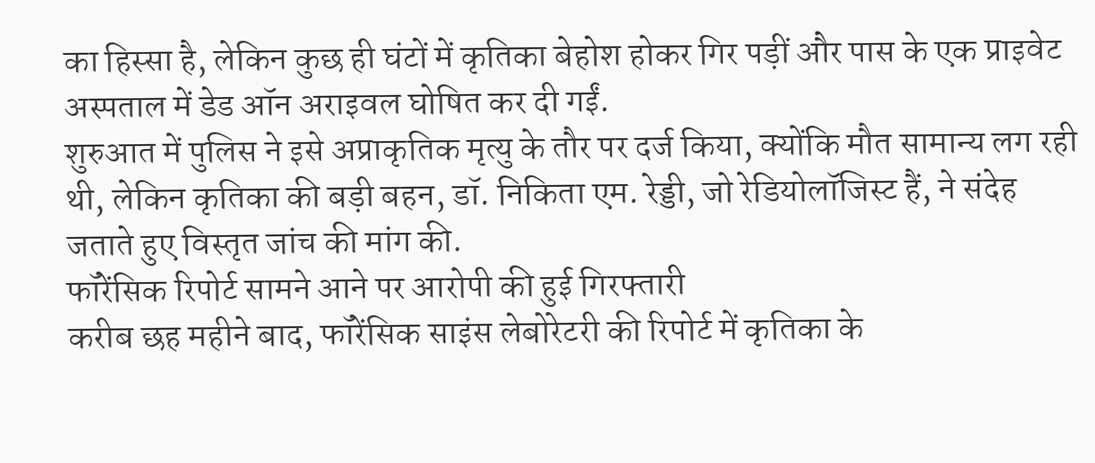का हिस्सा है, लेकिन कुछ ही घंटों में कृतिका बेहोश होकर गिर पड़ीं और पास के एक प्राइवेट अस्पताल में डेड ऑन अराइवल घोषित कर दी गईं.
शुरुआत में पुलिस ने इसे अप्राकृतिक मृत्यु के तौर पर दर्ज किया, क्योंकि मौत सामान्य लग रही थी, लेकिन कृतिका की बड़ी बहन, डॉ. निकिता एम. रेड्डी, जो रेडियोलॉजिस्ट हैं, ने संदेह जताते हुए विस्तृत जांच की मांग की.
फॉरेंसिक रिपोर्ट सामने आने पर आरोपी की हुई गिरफ्तारी
करीब छह महीने बाद, फॉरेंसिक साइंस लेबोरेटरी की रिपोर्ट में कृतिका के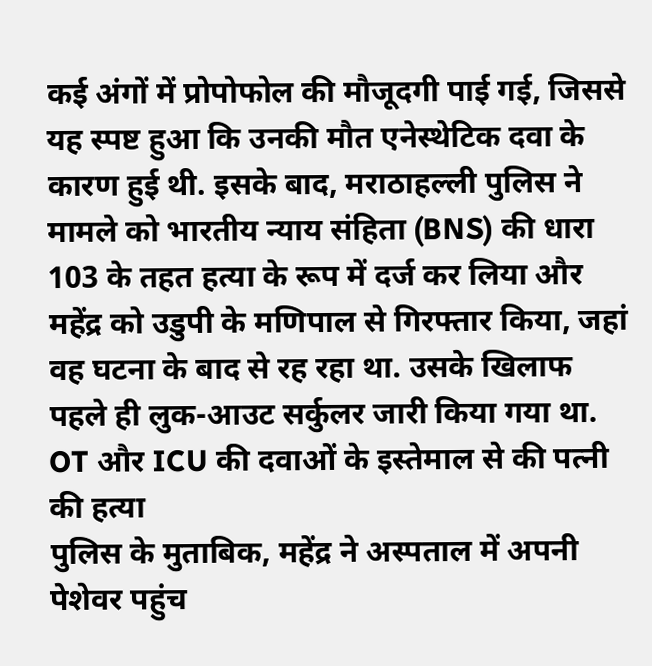कई अंगों में प्रोपोफोल की मौजूदगी पाई गई, जिससे यह स्पष्ट हुआ कि उनकी मौत एनेस्थेटिक दवा के कारण हुई थी. इसके बाद, मराठाहल्ली पुलिस ने मामले को भारतीय न्याय संहिता (BNS) की धारा 103 के तहत हत्या के रूप में दर्ज कर लिया और महेंद्र को उडुपी के मणिपाल से गिरफ्तार किया, जहां वह घटना के बाद से रह रहा था. उसके खिलाफ पहले ही लुक-आउट सर्कुलर जारी किया गया था.
OT और ICU की दवाओं के इस्तेमाल से की पत्नी की हत्या
पुलिस के मुताबिक, महेंद्र ने अस्पताल में अपनी पेशेवर पहुंच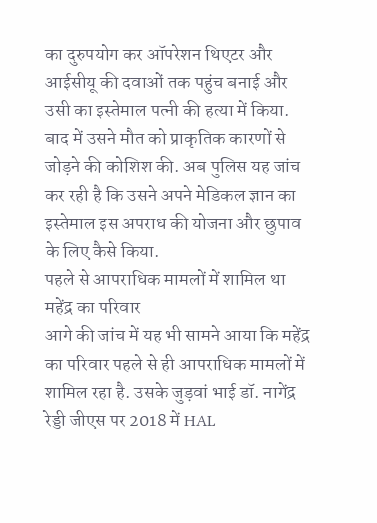का दुरुपयोग कर ऑपरेशन थिएटर और आईसीयू की दवाओं तक पहुंच बनाई और उसी का इस्तेमाल पत्नी की हत्या में किया. बाद में उसने मौत को प्राकृतिक कारणों से जोड़ने की कोशिश की. अब पुलिस यह जांच कर रही है कि उसने अपने मेडिकल ज्ञान का इस्तेमाल इस अपराध की योजना और छुपाव के लिए कैसे किया.
पहले से आपराधिक मामलों में शामिल था महेंद्र का परिवार
आगे की जांच में यह भी सामने आया कि महेंद्र का परिवार पहले से ही आपराधिक मामलों में शामिल रहा है. उसके जुड़वां भाई डॉ. नागेंद्र रेड्डी जीएस पर 2018 में HAL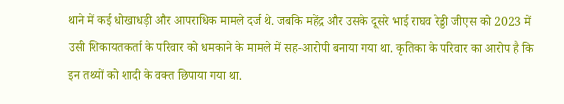थाने में कई धोखाधड़ी और आपराधिक मामले दर्ज थे. जबकि महेंद्र और उसके दूसरे भाई राघव रेड्डी जीएस को 2023 में उसी शिकायतकर्ता के परिवार को धमकाने के मामले में सह-आरोपी बनाया गया था. कृतिका के परिवार का आरोप है कि इन तथ्यों को शादी के वक्त छिपाया गया था.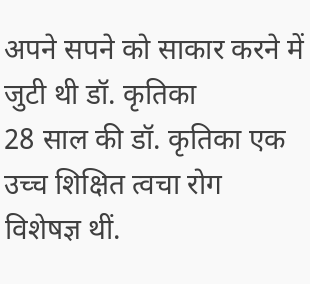अपने सपने को साकार करने में जुटी थी डॉ. कृतिका
28 साल की डॉ. कृतिका एक उच्च शिक्षित त्वचा रोग विशेषज्ञ थीं.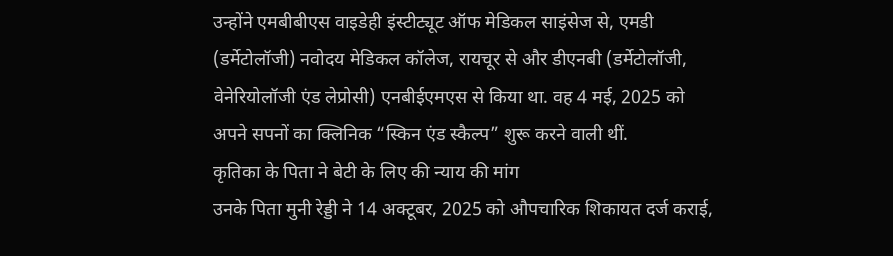उन्होंने एमबीबीएस वाइडेही इंस्टीट्यूट ऑफ मेडिकल साइंसेज से, एमडी (डर्मेटोलॉजी) नवोदय मेडिकल कॉलेज, रायचूर से और डीएनबी (डर्मेटोलॉजी, वेनेरियोलॉजी एंड लेप्रोसी) एनबीईएमएस से किया था. वह 4 मई, 2025 को अपने सपनों का क्लिनिक “स्किन एंड स्कैल्प” शुरू करने वाली थीं.
कृतिका के पिता ने बेटी के लिए की न्याय की मांग
उनके पिता मुनी रेड्डी ने 14 अक्टूबर, 2025 को औपचारिक शिकायत दर्ज कराई,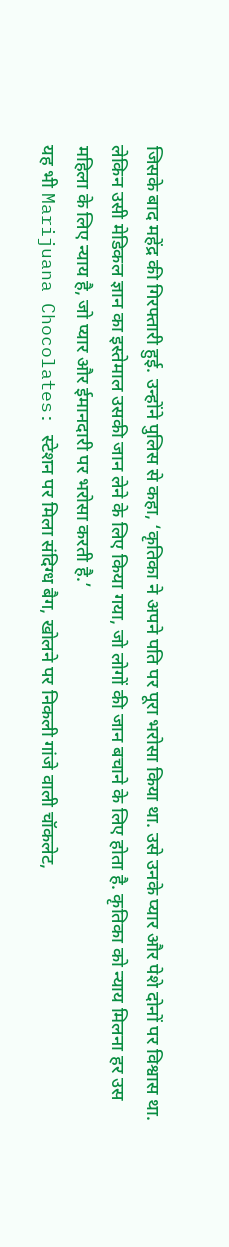जिसके बाद महेंद्र की गिरफ्तारी हुई. उन्होंने पुलिस से कहा, ‘कृतिका ने अपने पति पर पूरा भरोसा किया था. उसे उनके प्यार और पेशे दोनों पर विश्वास था. लेकिन उसी मेडिकल ज्ञान का इस्तेमाल उसकी जान लेने के लिए किया गया, जो लोगों की जान बचाने के लिए होता है. कृतिका को न्याय मिलना हर उस महिला के लिए न्याय है, जो प्यार और ईमानदारी पर भरोसा करती है.’
यह भी Marijuana Chocolates: स्टेशन पर मिला संदिग्ध बैग, खोलने पर निकली गांजे वाली चॉकलेट,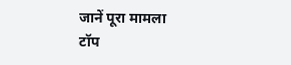जानें पूरा मामला
टॉप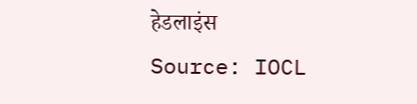हेडलाइंस
Source: IOCL